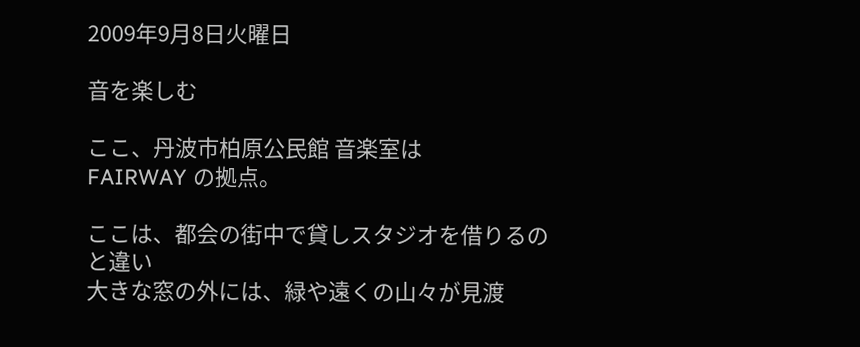2009年9月8日火曜日

音を楽しむ

ここ、丹波市柏原公民館 音楽室は
FAIRWAY の拠点。

ここは、都会の街中で貸しスタジオを借りるのと違い
大きな窓の外には、緑や遠くの山々が見渡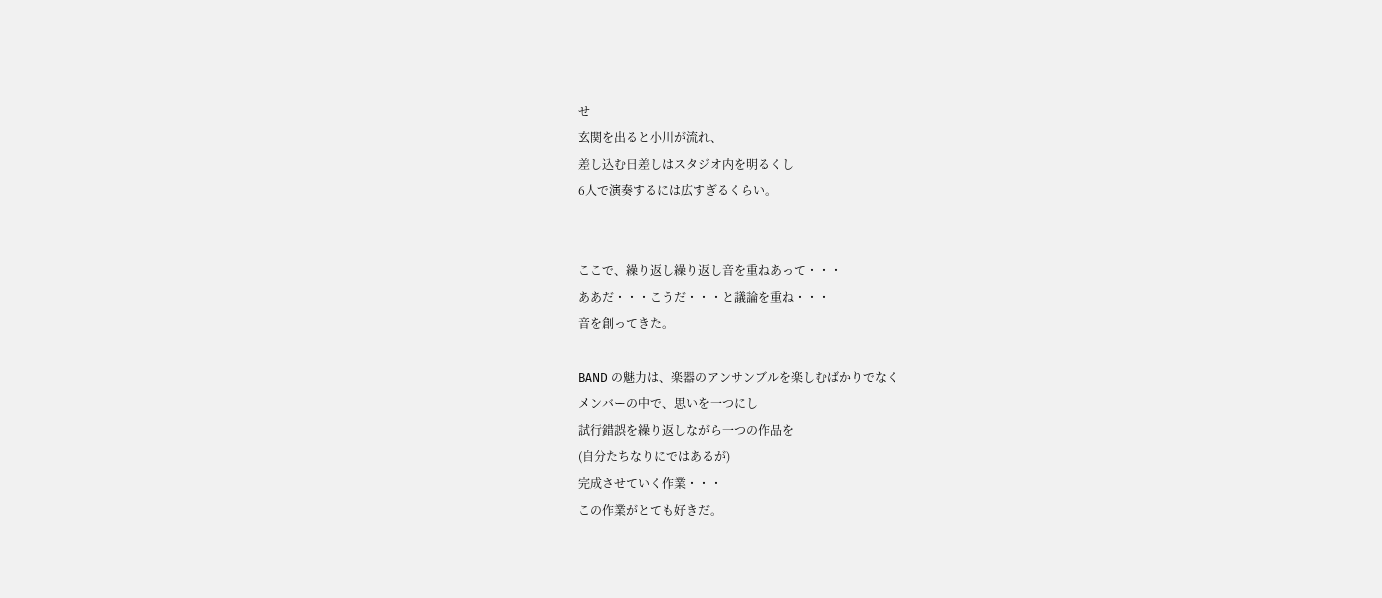せ
玄関を出ると小川が流れ、
差し込む日差しはスタジオ内を明るくし
6人で演奏するには広すぎるくらい。


ここで、繰り返し繰り返し音を重ねあって・・・
ああだ・・・こうだ・・・と議論を重ね・・・
音を創ってきた。

BAND の魅力は、楽器のアンサンブルを楽しむばかりでなく
メンバーの中で、思いを一つにし
試行錯誤を繰り返しながら一つの作品を
(自分たちなりにではあるが)
完成させていく作業・・・
この作業がとても好きだ。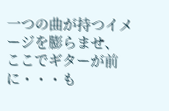一つの曲が持つイメージを膨らませ、
ここでギターが前に・・・も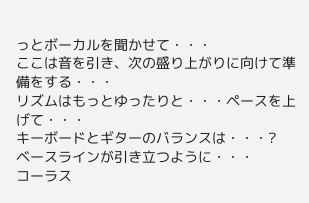っとボーカルを聞かせて・・・
ここは音を引き、次の盛り上がりに向けて準備をする・・・
リズムはもっとゆったりと・・・ペースを上げて・・・
キーボードとギターのバランスは・・・?
ベースラインが引き立つように・・・
コーラス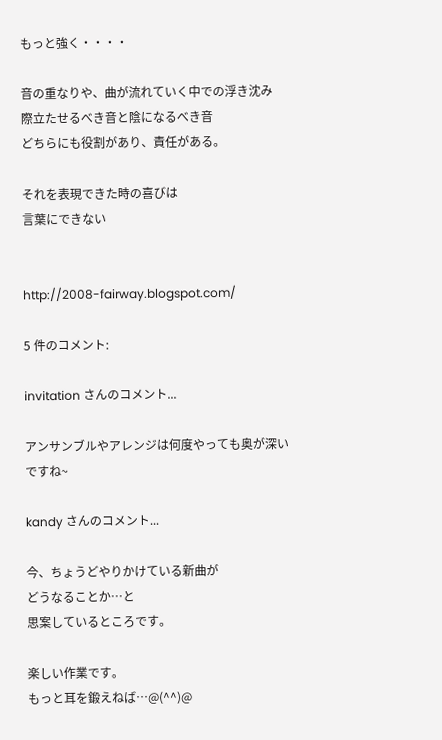もっと強く・・・・

音の重なりや、曲が流れていく中での浮き沈み
際立たせるべき音と陰になるべき音
どちらにも役割があり、責任がある。

それを表現できた時の喜びは
言葉にできない


http://2008-fairway.blogspot.com/

5 件のコメント:

invitation さんのコメント...

アンサンブルやアレンジは何度やっても奥が深いですね~

kandy さんのコメント...

今、ちょうどやりかけている新曲が
どうなることか…と
思案しているところです。

楽しい作業です。
もっと耳を鍛えねば…@(^^)@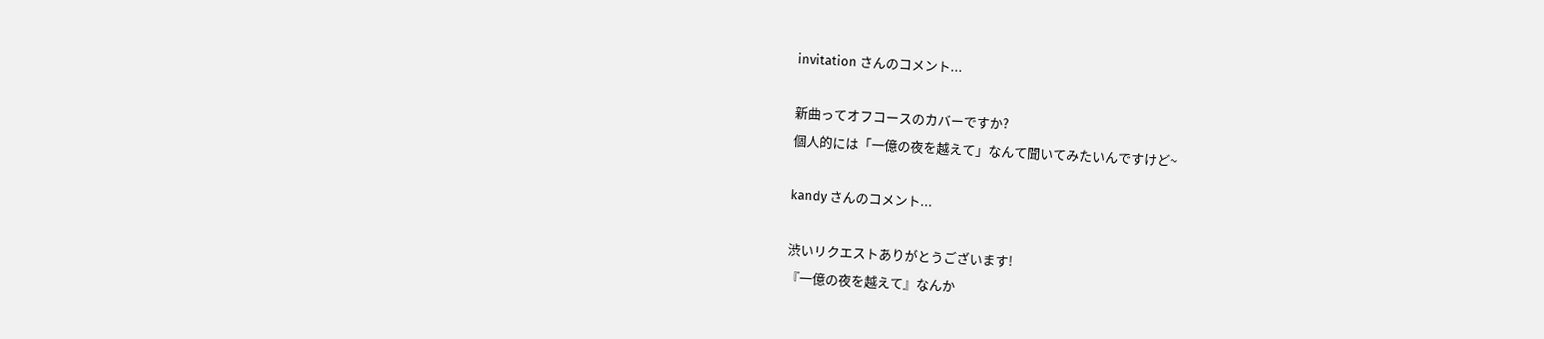invitation さんのコメント...

新曲ってオフコースのカバーですか?
個人的には「一億の夜を越えて」なんて聞いてみたいんですけど~

kandy さんのコメント...

渋いリクエストありがとうございます!
『一億の夜を越えて』なんか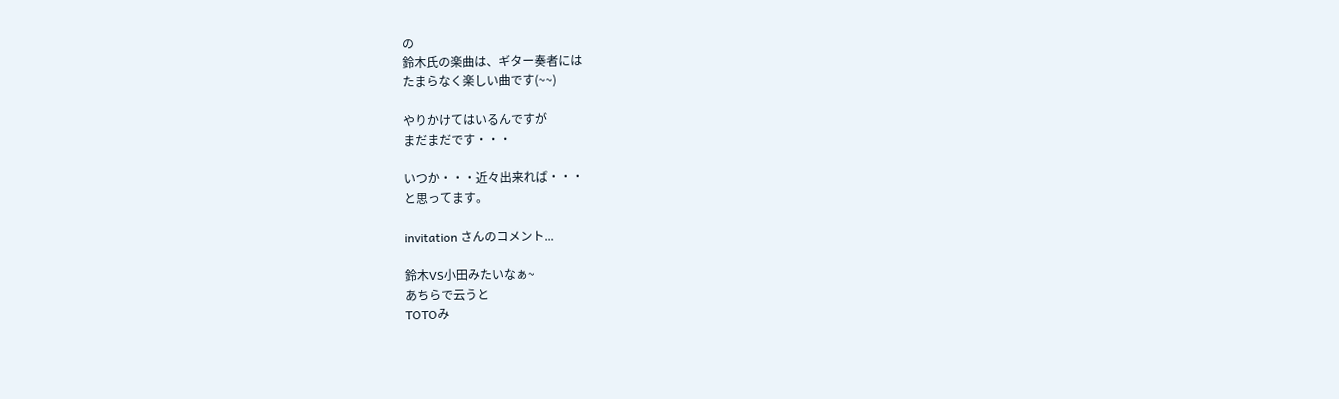の
鈴木氏の楽曲は、ギター奏者には
たまらなく楽しい曲です(~~)

やりかけてはいるんですが
まだまだです・・・

いつか・・・近々出来れば・・・
と思ってます。

invitation さんのコメント...

鈴木VS小田みたいなぁ~
あちらで云うと
TOTOみ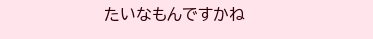たいなもんですかね